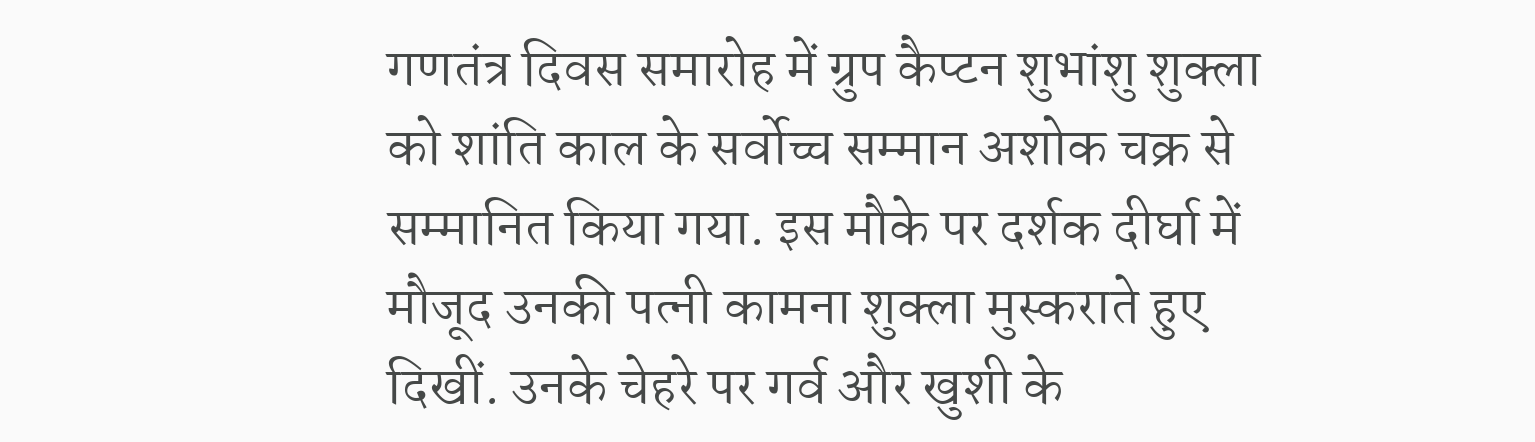गणतंत्र दिवस समारोह में ग्रुप कैप्टन शुभांशु शुक्ला को शांति काल के सर्वोच्च सम्मान अशोक चक्र से सम्मानित किया गया. इस मौके पर दर्शक दीर्घा में मौजूद उनकी पत्नी कामना शुक्ला मुस्कराते हुए दिखीं. उनके चेहरे पर गर्व और खुशी के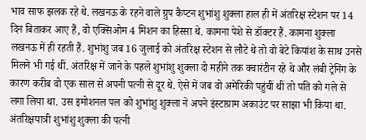भाव साफ झलक रहे थे. लखनऊ के रहने वाले ग्रुप कैप्टन शुभांशु शुक्ला हाल ही में अंतरिक्ष स्टेशन पर 14 दिन बिताकर आए हैं, वो एक्सिओम 4 मिशन का हिस्सा थे. कामना पेशे से डॉक्टर हैं. कामना शुक्ला लखनऊ में ही रहती हैं. शुभांशु जब 16 जुलाई को अंतरिक्ष स्टेशन से लौटे थे तो वो बेटे कियांश के साथ उनसे मिलने भी गई थीं. अंतरिक्ष में जाने के पहले शुभांशु शुक्ला दो महीने तक क्वारंटीन रहे थे और लंबी ट्रेनिंग के कारण करीब वो एक साल से अपनी पत्नी से दूर थे. ऐसे में जब वो अमेरिकी पहुंचीं थीं तो पति को गले से लगा लिया था. उस इमोशनल पल को शुभांशु शुक्ला ने अपने इंस्टाग्राम अकाउंट पर साझा भी किया था.
अंतरिक्षयात्री शुभांशु शुक्ला की पत्नी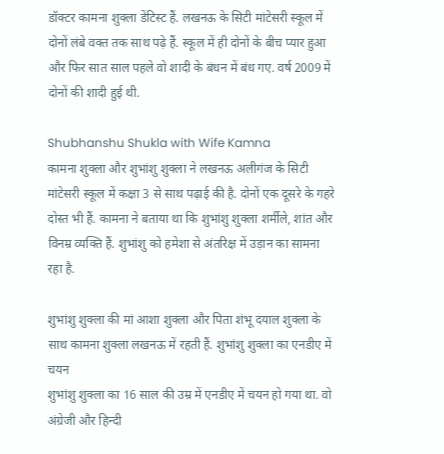डॉक्टर कामना शुक्ला डेंटिस्ट हैं. लखनऊ के सिटी मांटेसरी स्कूल में दोनों लंबे वक्त तक साथ पढ़े हैं. स्कूल में ही दोनों के बीच प्यार हुआ और फिर सात साल पहले वो शादी के बंधन में बंध गए. वर्ष 2009 में दोनों की शादी हुई थी.

Shubhanshu Shukla with Wife Kamna
कामना शुक्ला और शुभांशु शुक्ला ने लखनऊ अलीगंज के सिटी मांटेसरी स्कूल में कक्षा 3 से साथ पढ़ाई की है. दोनों एक दूसरे के गहरे दोस्त भी हैं. कामना ने बताया था कि शुभांशु शुक्ला शर्मीले, शांत और विनम्र व्यक्ति हैं. शुभांशु को हमेशा से अंतरिक्ष में उड़ान का सामना रहा है.

शुभांशु शुक्ला की मां आशा शुक्ला और पिता शंभू दयाल शुक्ला के साथ कामना शुक्ला लखनऊ में रहती हैं. शुभांशु शुक्ला का एनडीए में चयन
शुभांशु शुक्ला का 16 साल की उम्र में एनडीए में चयन हो गया था. वो अंग्रेजी और हिन्दी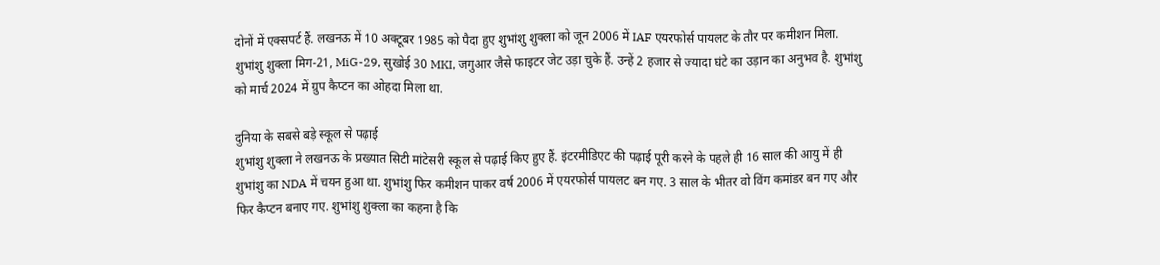दोनों में एक्सपर्ट हैं. लखनऊ में 10 अक्टूबर 1985 को पैदा हुए शुभांशु शुक्ला को जून 2006 में IAF एयरफोर्स पायलट के तौर पर कमीशन मिला. शुभांशु शुक्ला मिग-21, MiG-29, सुखोई 30 MKI, जगुआर जैसे फाइटर जेट उड़ा चुके हैं. उन्हें 2 हजार से ज्यादा घंटे का उड़ान का अनुभव है. शुभांशु को मार्च 2024 में ग्रुप कैप्टन का ओहदा मिला था.

दुनिया के सबसे बड़े स्कूल से पढ़ाई
शुभांशु शुक्ला ने लखनऊ के प्रख्यात सिटी मांटेसरी स्कूल से पढ़ाई किए हुए हैं. इंटरमीडिएट की पढ़ाई पूरी करने के पहले ही 16 साल की आयु में ही शुभांशु का NDA में चयन हुआ था. शुभांशु फिर कमीशन पाकर वर्ष 2006 में एयरफोर्स पायलट बन गए. 3 साल के भीतर वो विंग कमांडर बन गए और फिर कैप्टन बनाए गए. शुभांशु शुक्ला का कहना है कि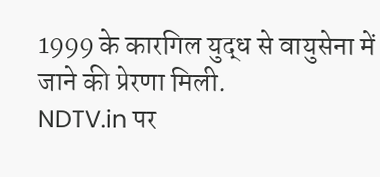1999 के कारगिल युद्ध से वायुसेना में जाने की प्रेरणा मिली.
NDTV.in पर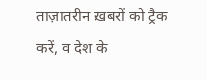ताज़ातरीन ख़बरों को ट्रैक करें, व देश के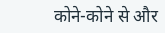कोने-कोने से और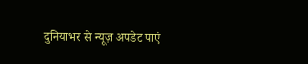दुनियाभर से न्यूज़ अपडेट पाएं